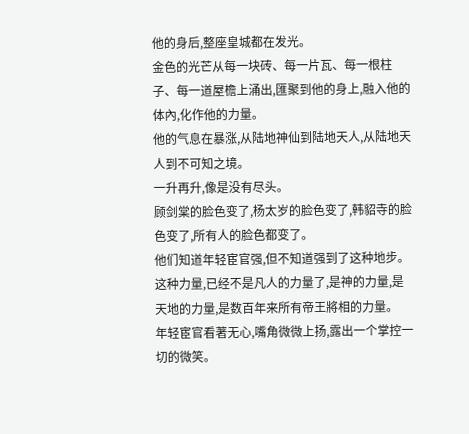他的身后,整座皇城都在发光。
金色的光芒从每一块砖、每一片瓦、每一根柱子、每一道屋檐上涌出,匯聚到他的身上,融入他的体內,化作他的力量。
他的气息在暴涨,从陆地神仙到陆地天人,从陆地天人到不可知之境。
一升再升,像是没有尽头。
顾剑棠的脸色变了,杨太岁的脸色变了,韩貂寺的脸色变了,所有人的脸色都变了。
他们知道年轻宦官强,但不知道强到了这种地步。
这种力量,已经不是凡人的力量了,是神的力量,是天地的力量,是数百年来所有帝王將相的力量。
年轻宦官看著无心,嘴角微微上扬,露出一个掌控一切的微笑。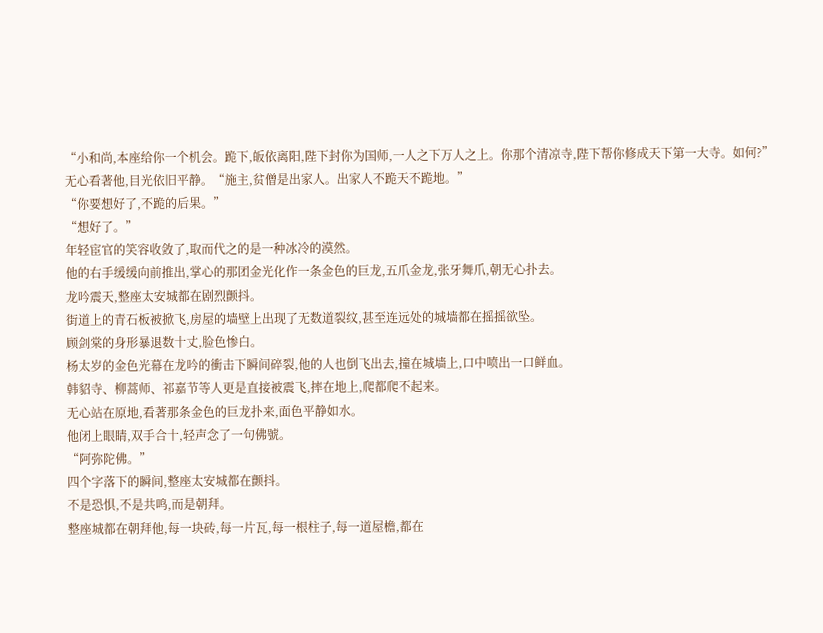“小和尚,本座给你一个机会。跪下,皈依离阳,陛下封你为国师,一人之下万人之上。你那个清凉寺,陛下帮你修成天下第一大寺。如何?”
无心看著他,目光依旧平静。“施主,贫僧是出家人。出家人不跪天不跪地。”
“你要想好了,不跪的后果。”
“想好了。”
年轻宦官的笑容收敛了,取而代之的是一种冰冷的漠然。
他的右手缓缓向前推出,掌心的那团金光化作一条金色的巨龙,五爪金龙,张牙舞爪,朝无心扑去。
龙吟震天,整座太安城都在剧烈颤抖。
街道上的青石板被掀飞,房屋的墙壁上出现了无数道裂纹,甚至连远处的城墙都在摇摇欲坠。
顾剑棠的身形暴退数十丈,脸色惨白。
杨太岁的金色光幕在龙吟的衝击下瞬间碎裂,他的人也倒飞出去,撞在城墙上,口中喷出一口鲜血。
韩貂寺、柳蒿师、祁嘉节等人更是直接被震飞,摔在地上,爬都爬不起来。
无心站在原地,看著那条金色的巨龙扑来,面色平静如水。
他闭上眼睛,双手合十,轻声念了一句佛號。
“阿弥陀佛。”
四个字落下的瞬间,整座太安城都在颤抖。
不是恐惧,不是共鸣,而是朝拜。
整座城都在朝拜他,每一块砖,每一片瓦,每一根柱子,每一道屋檐,都在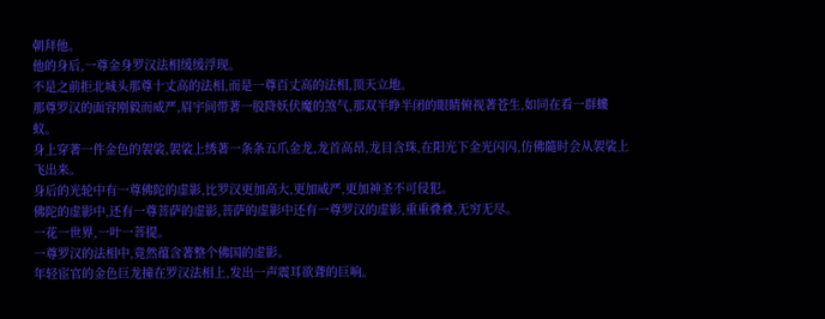朝拜他。
他的身后,一尊金身罗汉法相缓缓浮现。
不是之前拒北城头那尊十丈高的法相,而是一尊百丈高的法相,顶天立地。
那尊罗汉的面容刚毅而威严,眉宇间带著一股降妖伏魔的煞气,那双半睁半闭的眼睛俯视著苍生,如同在看一群螻蚁。
身上穿著一件金色的袈裟,袈裟上绣著一条条五爪金龙,龙首高昂,龙目含珠,在阳光下金光闪闪,仿佛隨时会从袈裟上飞出来。
身后的光轮中有一尊佛陀的虚影,比罗汉更加高大,更加威严,更加神圣不可侵犯。
佛陀的虚影中,还有一尊菩萨的虚影,菩萨的虚影中还有一尊罗汉的虚影,重重叠叠,无穷无尽。
一花一世界,一叶一菩提。
一尊罗汉的法相中,竟然蕴含著整个佛国的虚影。
年轻宦官的金色巨龙撞在罗汉法相上,发出一声震耳欲聋的巨响。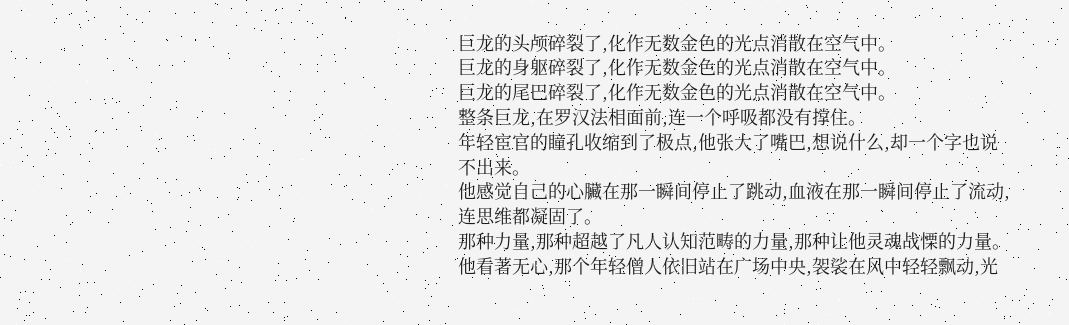巨龙的头颅碎裂了,化作无数金色的光点消散在空气中。
巨龙的身躯碎裂了,化作无数金色的光点消散在空气中。
巨龙的尾巴碎裂了,化作无数金色的光点消散在空气中。
整条巨龙,在罗汉法相面前,连一个呼吸都没有撑住。
年轻宦官的瞳孔收缩到了极点,他张大了嘴巴,想说什么,却一个字也说不出来。
他感觉自己的心臟在那一瞬间停止了跳动,血液在那一瞬间停止了流动,连思维都凝固了。
那种力量,那种超越了凡人认知范畴的力量,那种让他灵魂战慄的力量。
他看著无心,那个年轻僧人依旧站在广场中央,袈裟在风中轻轻飘动,光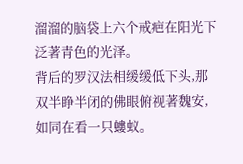溜溜的脑袋上六个戒疤在阳光下泛著青色的光泽。
背后的罗汉法相缓缓低下头,那双半睁半闭的佛眼俯视著魏安,如同在看一只螻蚁。